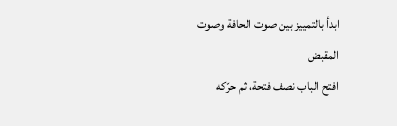ابدأ بالتمييز بين صوت الحافة وصوت المقبض
افتح الباب نصف فتحة، ثم حرّكه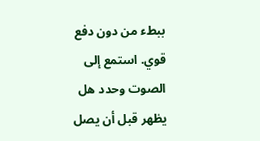ببطء من دون دفع قوي. استمع إلى الصوت وحدد هل يظهر قبل أن يصل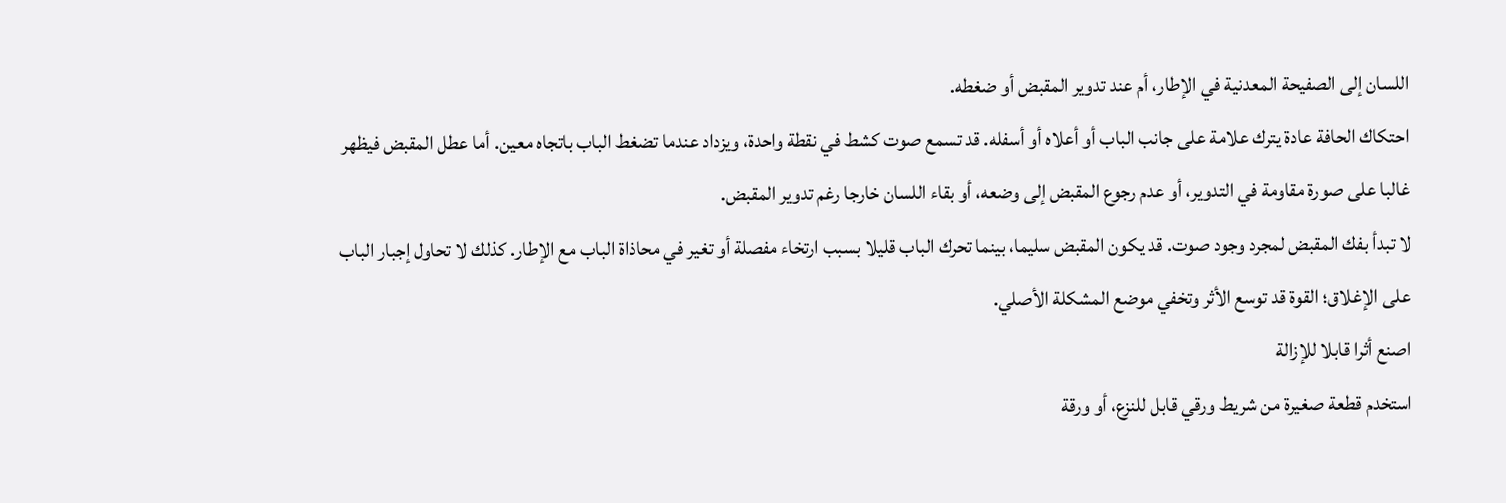اللسان إلى الصفيحة المعدنية في الإطار، أم عند تدوير المقبض أو ضغطه.
احتكاك الحافة عادة يترك علامة على جانب الباب أو أعلاه أو أسفله. قد تسمع صوت كشط في نقطة واحدة، ويزداد عندما تضغط الباب باتجاه معين. أما عطل المقبض فيظهر غالبا على صورة مقاومة في التدوير، أو عدم رجوع المقبض إلى وضعه، أو بقاء اللسان خارجا رغم تدوير المقبض.
لا تبدأ بفك المقبض لمجرد وجود صوت. قد يكون المقبض سليما، بينما تحرك الباب قليلا بسبب ارتخاء مفصلة أو تغير في محاذاة الباب مع الإطار. كذلك لا تحاول إجبار الباب على الإغلاق؛ القوة قد توسع الأثر وتخفي موضع المشكلة الأصلي.
اصنع أثرا قابلا للإزالة
استخدم قطعة صغيرة من شريط ورقي قابل للنزع، أو ورقة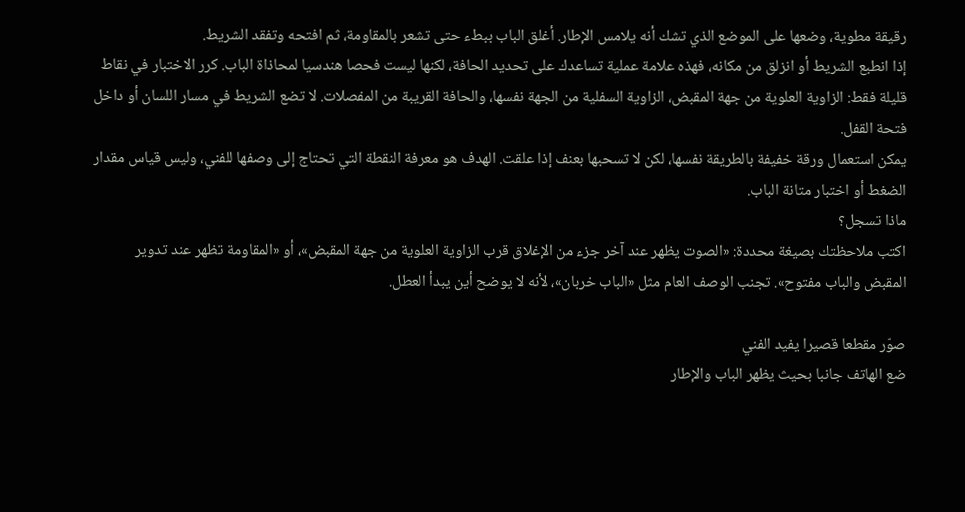رقيقة مطوية، وضعها على الموضع الذي تشك أنه يلامس الإطار. أغلق الباب ببطء حتى تشعر بالمقاومة، ثم افتحه وتفقد الشريط.
إذا انطبع الشريط أو انزلق من مكانه، فهذه علامة عملية تساعدك على تحديد الحافة، لكنها ليست فحصا هندسيا لمحاذاة الباب. كرر الاختبار في نقاط قليلة فقط: الزاوية العلوية من جهة المقبض، الزاوية السفلية من الجهة نفسها، والحافة القريبة من المفصلات. لا تضع الشريط في مسار اللسان أو داخل فتحة القفل.
يمكن استعمال ورقة خفيفة بالطريقة نفسها، لكن لا تسحبها بعنف إذا علقت. الهدف هو معرفة النقطة التي تحتاج إلى وصفها للفني، وليس قياس مقدار الضغط أو اختبار متانة الباب.
ماذا تسجل؟
اكتب ملاحظتك بصيغة محددة: «الصوت يظهر عند آخر جزء من الإغلاق قرب الزاوية العلوية من جهة المقبض»، أو «المقاومة تظهر عند تدوير المقبض والباب مفتوح». تجنب الوصف العام مثل «الباب خربان»، لأنه لا يوضح أين يبدأ العطل.

صوّر مقطعا قصيرا يفيد الفني
ضع الهاتف جانبا بحيث يظهر الباب والإطار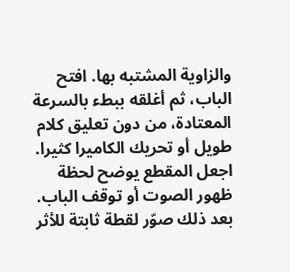والزاوية المشتبه بها. افتح الباب، ثم أغلقه ببطء بالسرعة المعتادة، من دون تعليق كلام طويل أو تحريك الكاميرا كثيرا. اجعل المقطع يوضح لحظة ظهور الصوت أو توقف الباب.
بعد ذلك صوّر لقطة ثابتة للأثر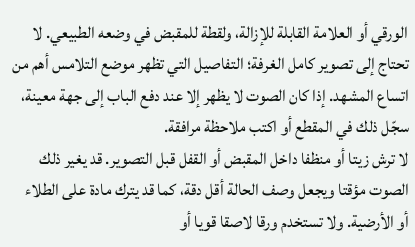الورقي أو العلامة القابلة للإزالة، ولقطة للمقبض في وضعه الطبيعي. لا تحتاج إلى تصوير كامل الغرفة؛ التفاصيل التي تظهر موضع التلامس أهم من اتساع المشهد. إذا كان الصوت لا يظهر إلا عند دفع الباب إلى جهة معينة، سجّل ذلك في المقطع أو اكتب ملاحظة مرافقة.
لا ترش زيتا أو منظفا داخل المقبض أو القفل قبل التصوير. قد يغير ذلك الصوت مؤقتا ويجعل وصف الحالة أقل دقة، كما قد يترك مادة على الطلاء أو الأرضية. ولا تستخدم ورقا لاصقا قويا أو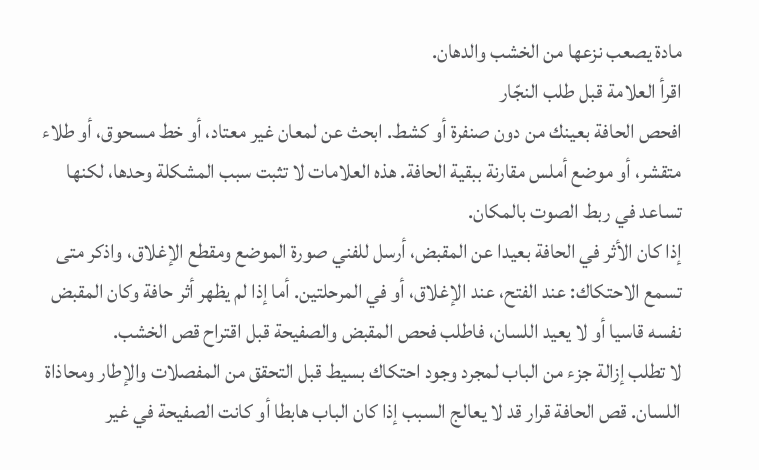مادة يصعب نزعها من الخشب والدهان.
اقرأ العلامة قبل طلب النجّار
افحص الحافة بعينك من دون صنفرة أو كشط. ابحث عن لمعان غير معتاد، أو خط مسحوق، أو طلاء متقشر، أو موضع أملس مقارنة ببقية الحافة. هذه العلامات لا تثبت سبب المشكلة وحدها، لكنها تساعد في ربط الصوت بالمكان.
إذا كان الأثر في الحافة بعيدا عن المقبض، أرسل للفني صورة الموضع ومقطع الإغلاق، واذكر متى تسمع الاحتكاك: عند الفتح، عند الإغلاق، أو في المرحلتين. أما إذا لم يظهر أثر حافة وكان المقبض نفسه قاسيا أو لا يعيد اللسان، فاطلب فحص المقبض والصفيحة قبل اقتراح قص الخشب.
لا تطلب إزالة جزء من الباب لمجرد وجود احتكاك بسيط قبل التحقق من المفصلات والإطار ومحاذاة اللسان. قص الحافة قرار قد لا يعالج السبب إذا كان الباب هابطا أو كانت الصفيحة في غير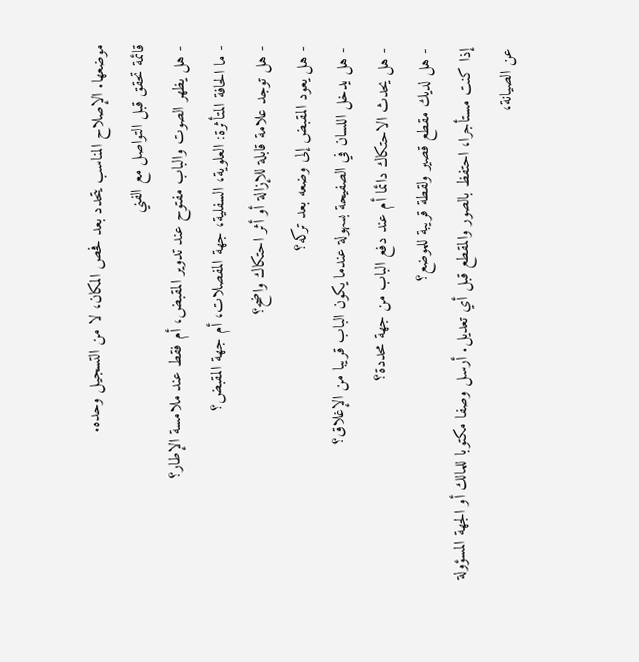موضعها. الإصلاح المناسب يتحدد بعد فحص المكان، لا من التسجيل وحده.
قائمة تحقق قبل التواصل مع الفني
- هل يظهر الصوت والباب مفتوح عند تدوير المقبض، أم فقط عند ملامسة الإطار؟
- ما الحافة المتأثرة: العلوية، السفلية، جهة المفصلات، أم جهة المقبض؟
- هل توجد علامة قابلة للإزالة أو أثر احتكاك واضح؟
- هل يعود المقبض إلى وضعه بعد تركه؟
- هل يدخل اللسان في الصفيحة بسهولة عندما يكون الباب قريبا من الإغلاق؟
- هل يحدث الاحتكاك دائما أم عند دفع الباب من جهة محددة؟
- هل لديك مقطع قصير ولقطة قريبة للموضع؟
إذا كنت مستأجرا، احتفظ بالصور والمقطع قبل أي تعديل. أرسل وصفا مكتوبا للمالك أو الجهة المسؤولة عن الصيانة،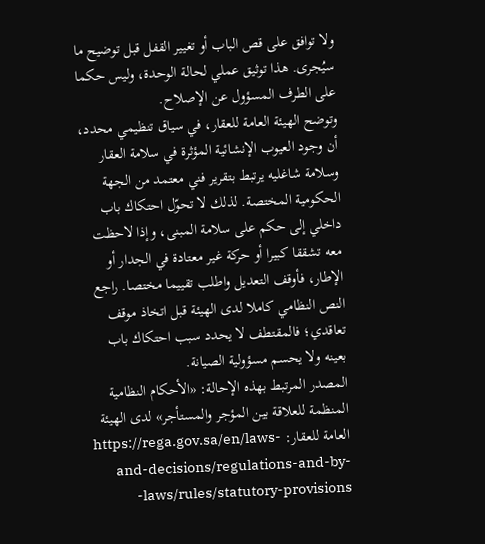ولا توافق على قص الباب أو تغيير القفل قبل توضيح ما سيُجرى. هذا توثيق عملي لحالة الوحدة، وليس حكما على الطرف المسؤول عن الإصلاح.
وتوضح الهيئة العامة للعقار، في سياق تنظيمي محدد، أن وجود العيوب الإنشائية المؤثرة في سلامة العقار وسلامة شاغليه يرتبط بتقرير فني معتمد من الجهة الحكومية المختصة. لذلك لا تحوّل احتكاك باب داخلي إلى حكم على سلامة المبنى، وإذا لاحظت معه تشققا كبيرا أو حركة غير معتادة في الجدار أو الإطار، فأوقف التعديل واطلب تقييما مختصا. راجع النص النظامي كاملا لدى الهيئة قبل اتخاذ موقف تعاقدي؛ فالمقتطف لا يحدد سبب احتكاك باب بعينه ولا يحسم مسؤولية الصيانة.
المصدر المرتبط بهذه الإحالة: «الأحكام النظامية المنظمة للعلاقة بين المؤجر والمستأجر» لدى الهيئة العامة للعقار: https://rega.gov.sa/en/laws-and-decisions/regulations-and-by-laws/rules/statutory-provisions-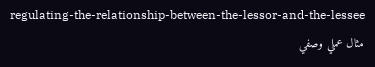regulating-the-relationship-between-the-lessor-and-the-lessee
مثال عملي وصفي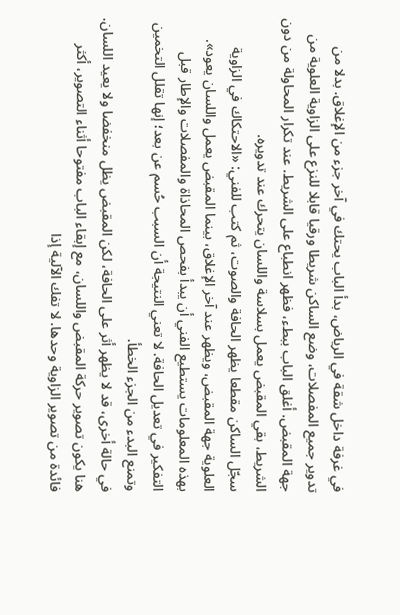في غرفة داخل شقة في الرياض، بدأ الباب يحتك في آخر جزء من الإغلاق. بدلا من تدوير جميع المفصلات، وضع الساكن شريطا ورقيا قابلا للنزع على الزاوية العلوية من جهة المقبض. أغلق الباب ببطء، فظهر انطباع على الشريط. عند تكرار المحاولة من دون الشريط، بقي المقبض يعمل بسلاسة واللسان يتحرك عند تدويره.
سجّل الساكن مقطعا يظهر الحافة والصوت، ثم كتب للفني: «الاحتكاك في الزاوية العلوية جهة المقبض، ويظهر عند آخر الإغلاق، بينما المقبض يعمل واللسان يعود». بهذه المعلومات يستطيع الفني أن يبدأ بفحص المحاذاة والمفصلات والإطار قبل التفكير في تعديل الحافة. لا تعني النتيجة أن السبب حُسم عن بعد؛ إنها تقلل التخمين وتمنع البدء من الجزء الخطأ.
في حالة أخرى، قد لا يظهر أثر على الحافة، لكن المقبض يظل منخفضا ولا يعيد اللسان. هنا يكون تصوير حركة المقبض واللسان، مع إبقاء الباب مفتوحا أثناء التصوير، أكثر فائدة من تصوير الزاوية وحدها. لا تفك الآلية إذا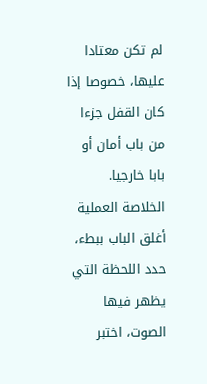لم تكن معتادا عليها، خصوصا إذا كان القفل جزءا من باب أمان أو بابا خارجيا.
الخلاصة العملية
أغلق الباب ببطء، حدد اللحظة التي يظهر فيها الصوت، اختبر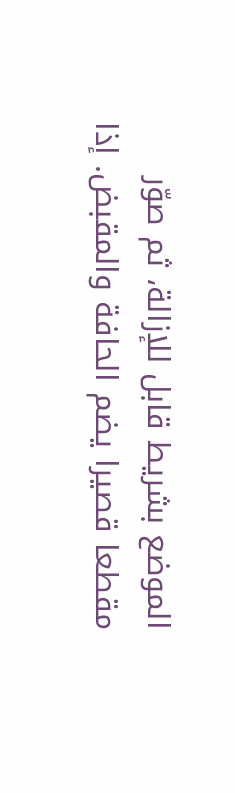الموضع بشريط قابل للإزالة، ثم صوّر مقطعا قصيرا يضم الحافة والمقبض. إذا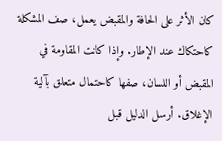كان الأثر على الحافة والمقبض يعمل، صف المشكلة كاحتكاك عند الإطار. وإذا كانت المقاومة في المقبض أو اللسان، صفها كاحتمال متعلق بآلية الإغلاق. أرسل الدليل قبل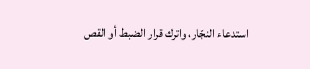استدعاء النجّار، واترك قرار الضبط أو القص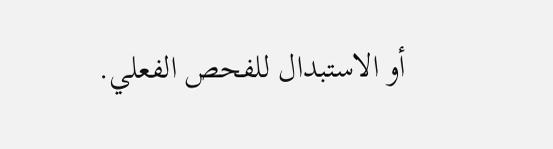أو الاستبدال للفحص الفعلي.